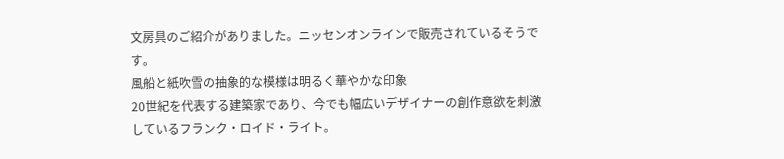文房具のご紹介がありました。ニッセンオンラインで販売されているそうです。
風船と紙吹雪の抽象的な模様は明るく華やかな印象
20世紀を代表する建築家であり、今でも幅広いデザイナーの創作意欲を刺激しているフランク・ロイド・ライト。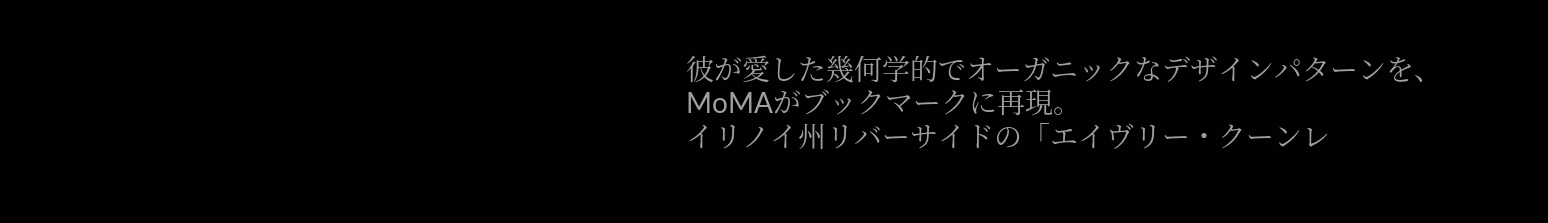彼が愛した幾何学的でオーガニックなデザインパターンを、MoMAがブックマークに再現。
イリノイ州リバーサイドの「エイヴリー・クーンレ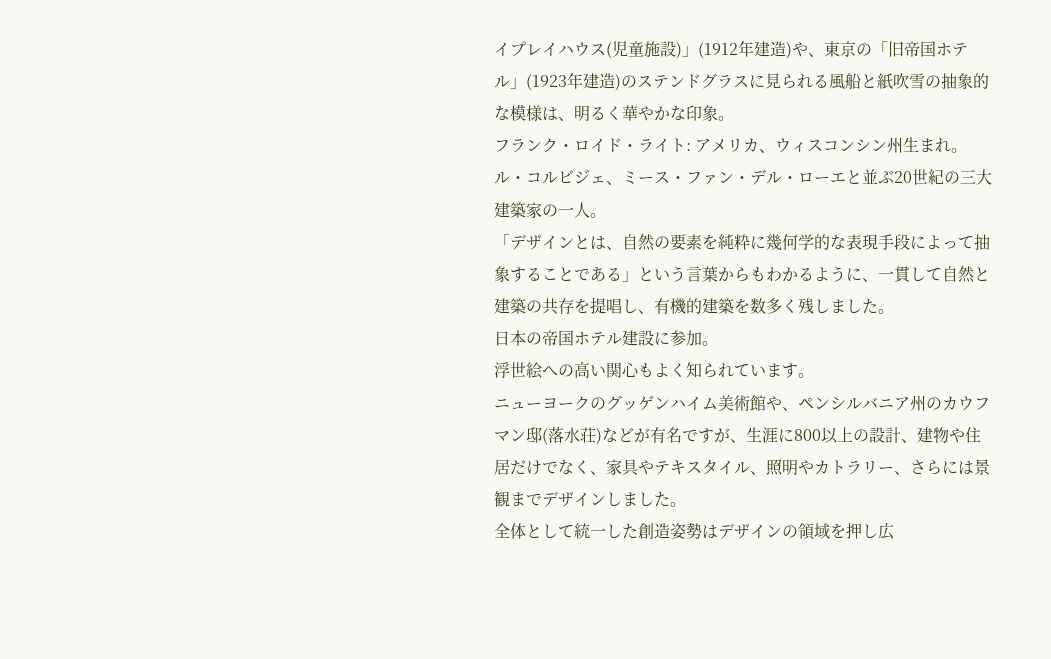イプレイハウス(児童施設)」(1912年建造)や、東京の「旧帝国ホテル」(1923年建造)のステンドグラスに見られる風船と紙吹雪の抽象的な模様は、明るく華やかな印象。
フランク・ロイド・ライト: アメリカ、ウィスコンシン州生まれ。
ル・コルビジェ、ミース・ファン・デル・ローエと並ぶ20世紀の三大建築家の一人。
「デザインとは、自然の要素を純粋に幾何学的な表現手段によって抽象することである」という言葉からもわかるように、一貫して自然と建築の共存を提唱し、有機的建築を数多く残しました。
日本の帝国ホテル建設に参加。
浮世絵への高い関心もよく知られています。
ニューヨークのグッゲンハイム美術館や、ペンシルバニア州のカウフマン邸(落水荘)などが有名ですが、生涯に800以上の設計、建物や住居だけでなく、家具やテキスタイル、照明やカトラリー、さらには景観までデザインしました。
全体として統一した創造姿勢はデザインの領域を押し広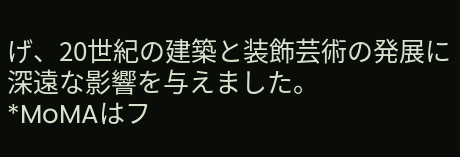げ、20世紀の建築と装飾芸術の発展に深遠な影響を与えました。
*MoMAはフ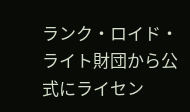ランク・ロイド・ライト財団から公式にライセン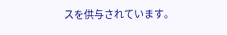スを供与されています。